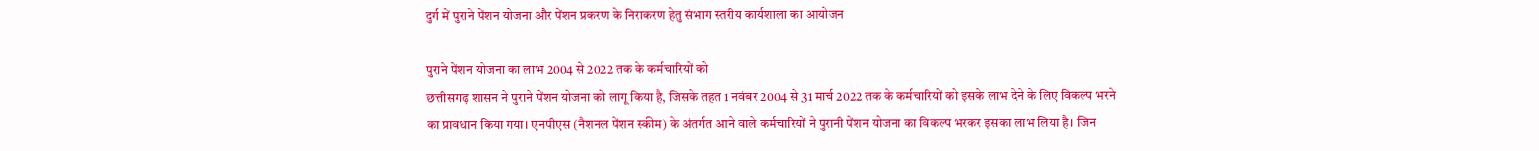दुर्ग में पुराने पेंशन योजना और पेंशन प्रकरण के निराकरण हेतु संभाग स्तरीय कार्यशाला का आयोजन

पुराने पेंशन योजना का लाभ 2004 से 2022 तक के कर्मचारियों को
छत्तीसगढ़ शासन ने पुराने पेंशन योजना को लागू किया है, जिसके तहत 1 नवंबर 2004 से 31 मार्च 2022 तक के कर्मचारियों को इसके लाभ देने के लिए विकल्प भरने का प्रावधान किया गया। एनपीएस (नैशनल पेंशन स्कीम) के अंतर्गत आने वाले कर्मचारियों ने पुरानी पेंशन योजना का विकल्प भरकर इसका लाभ लिया है। जिन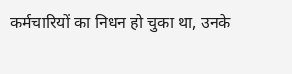कर्मचारियों का निधन हो चुका था, उनके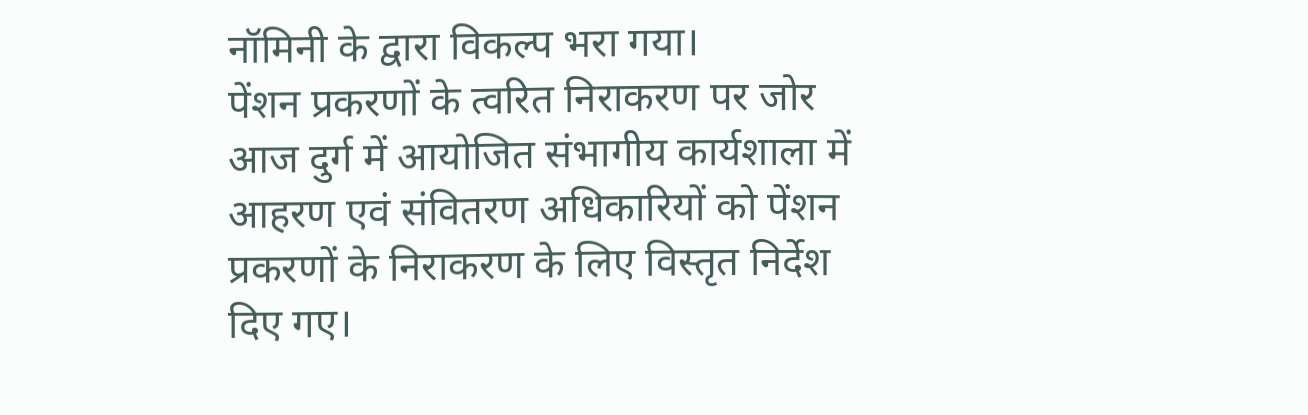नॉमिनी के द्वारा विकल्प भरा गया।
पेंशन प्रकरणों के त्वरित निराकरण पर जोर
आज दुर्ग में आयोजित संभागीय कार्यशाला में आहरण एवं संवितरण अधिकारियों को पेंशन प्रकरणों के निराकरण के लिए विस्तृत निर्देश दिए गए।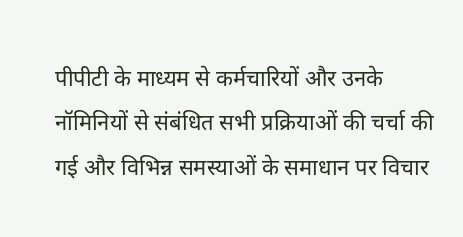पीपीटी के माध्यम से कर्मचारियों और उनके नॉमिनियों से संबंधित सभी प्रक्रियाओं की चर्चा की गई और विभिन्न समस्याओं के समाधान पर विचार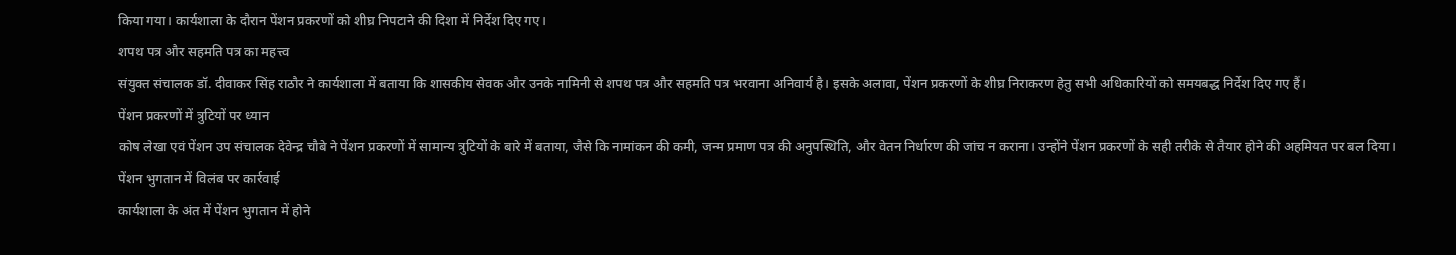किया गया। कार्यशाला के दौरान पेंशन प्रकरणों को शीघ्र निपटाने की दिशा में निर्देश दिए गए।
शपथ पत्र और सहमति पत्र का महत्त्व
संयुक्त संचालक डॉ. दीवाकर सिंह राठौर ने कार्यशाला में बताया कि शासकीय सेवक और उनके नामिनी से शपथ पत्र और सहमति पत्र भरवाना अनिवार्य है। इसके अलावा, पेंशन प्रकरणों के शीघ्र निराकरण हेतु सभी अधिकारियों को समयबद्ध निर्देश दिए गए हैं।
पेंशन प्रकरणों में त्रुटियों पर ध्यान
कोष लेखा एवं पेंशन उप संचालक देवेन्द्र चौबे ने पेंशन प्रकरणों में सामान्य त्रुटियों के बारे में बताया, जैसे कि नामांकन की कमी, जन्म प्रमाण पत्र की अनुपस्थिति, और वेतन निर्धारण की जांच न कराना। उन्होंने पेंशन प्रकरणों के सही तरीके से तैयार होने की अहमियत पर बल दिया।
पेंशन भुगतान में विलंब पर कार्रवाई
कार्यशाला के अंत में पेंशन भुगतान में होने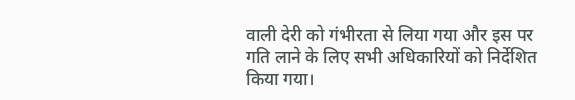वाली देरी को गंभीरता से लिया गया और इस पर गति लाने के लिए सभी अधिकारियों को निर्देशित किया गया।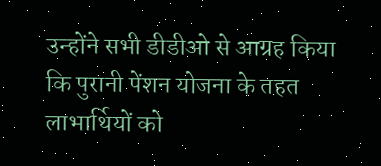उन्होंने सभी डीडीओ से आग्रह किया कि पुरानी पेंशन योजना के तहत लाभार्थियों को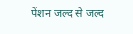पेंशन जल्द से जल्द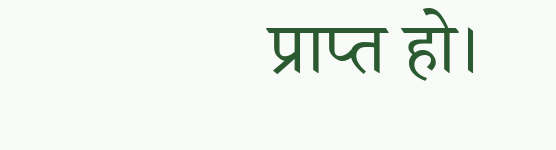प्राप्त हो।